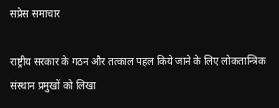सप्रेस समाचार

राष्ट्रीय सरकार के गठन और तत्‍काल पहल किये जाने के लिए लोकतान्त्रिक संस्थान प्रमुखों को लिखा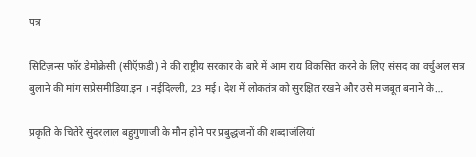पत्र

सिटिज़न्स फॉर डेमोक्रेसी (सीऍफ़डी) ने की राष्ट्रीय सरकार के बारे में आम राय विकसित करने के लिए संसद का वर्चुअल सत्र बुलाने की मांग सप्रेसमीडिया.इन । नईदिल्‍ली, 23 मई। देश में लोकतंत्र को सुरक्षित रखने और उसे मजबूत बनाने के…

प्रकृति के चितेरे सुंदरलाल बहुगुणाजी के मौन होने पर प्रबुद्धजनों की शब्‍दाजंलियां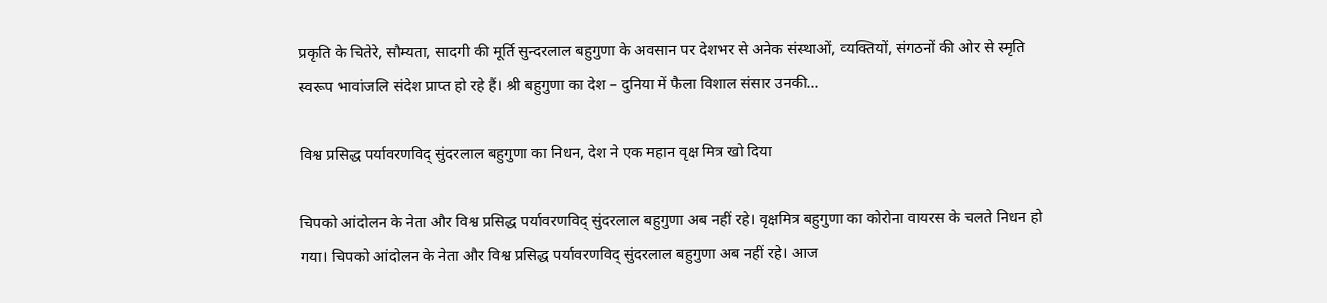प्रकृति के चितेरे, सौम्‍यता, सादगी की मूर्ति सुन्दरलाल बहुगुणा के अवसान पर देशभर से अनेक संस्थाओं, व्‍यक्तियों, संगठनों की ओर से स्‍मृति स्‍वरूप भावांजलि संदेश प्राप्‍त हो रहे हैं। श्री बहुगुणा का देश – दुनिया में फैला विशाल संसार उनकी…

विश्व प्रसिद्ध पर्यावरणविद् सुंदरलाल बहुगुणा का निधन, देश ने एक महान वृक्ष मित्र खो दिया

चिपको आंदोलन के नेता और विश्व प्रसिद्ध पर्यावरणविद् सुंदरलाल बहुगुणा अब नहीं रहे। वृक्षमित्र बहुगुणा का कोरोना वायरस के चलते निधन हो गया। चिपको आंदोलन के नेता और विश्व प्रसिद्ध पर्यावरणविद् सुंदरलाल बहुगुणा अब नहीं रहे। आज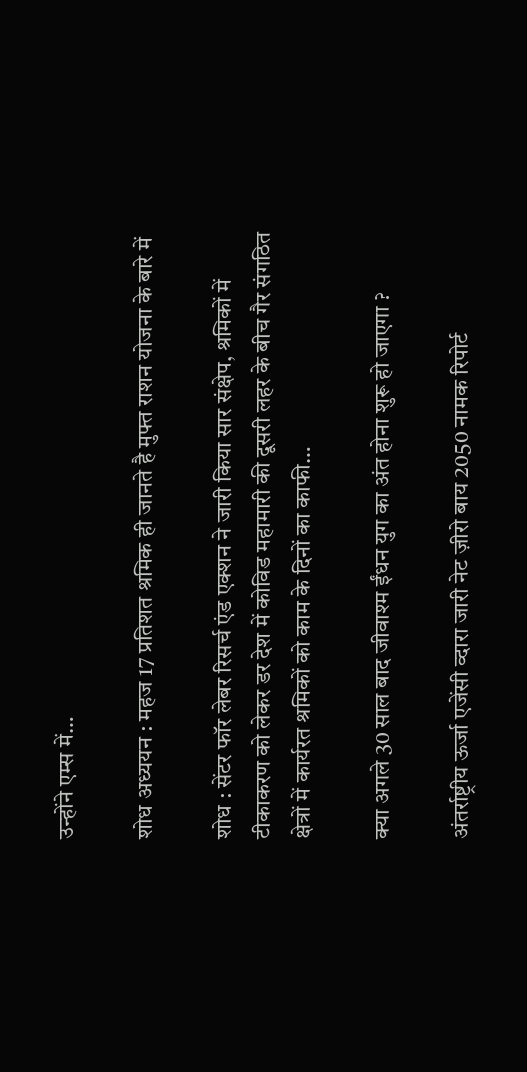उन्‍होंने एम्‍स में…

शोध अध्ययन : महज 17 प्रतिशत श्रमिक ही जानते है मुफ्त राशन योजना के बारे में

शोध : सेंटर फॉर लेबर रिसर्च एंड एक्शन ने जारी किया सार संक्षेप, श्रमिकों में टीकाकरण को लेकर डर देश में कोविड महामारी की दूसरी लहर के बीच गैर संगठित क्षेत्रों में कार्यरत श्रमिकों को काम के दिनों का काफी…

क्या अगले 30 साल बाद जीवाश्म ईंधन युग का अंत होना शुरू हो जाएगा ?

अंतर्राष्ट्रीय ऊर्जा एजेंसी व्‍दारा जारी नेट ज़ीरो बाय 2050 नामक रिपोर्ट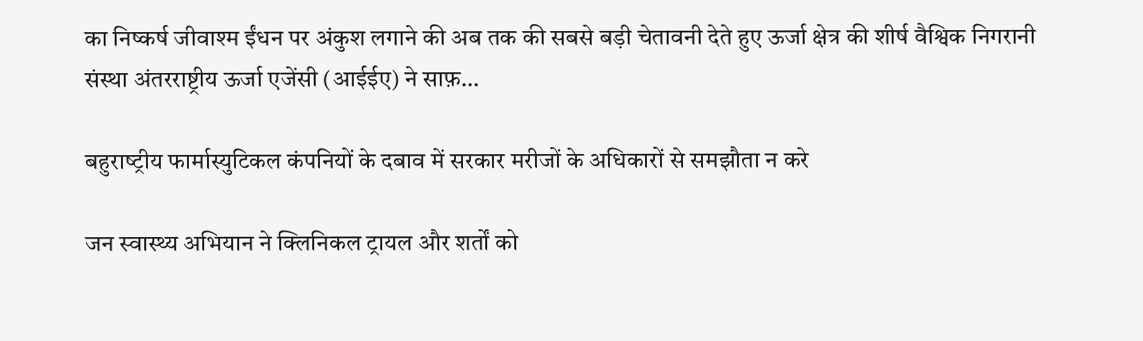का निष्‍कर्ष जीवाश्म ईंधन पर अंकुश लगाने की अब तक की सबसे बड़ी चेतावनी देते हुए ऊर्जा क्षेत्र की शीर्ष वैश्विक निगरानी संस्था अंतरराष्ट्रीय ऊर्जा एजेंसी (आईईए) ने साफ़…

बहुराष्‍ट्रीय फार्मास्युटिकल कंपनियों के दबाव में सरकार मरीजों के अधिकारों से समझौता न करे

जन स्‍वास्‍थ्‍य अभियान ने क्लिनिकल ट्रायल और शर्तों को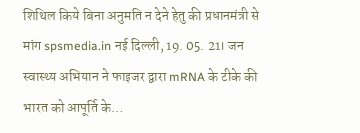शिथिल किये बिना अनुमति न देने हेतु की प्रधानमंत्री से मांग spsmedia.in नई दिल्ली, 19. 05. 21। जन स्वास्थ्य अभियान ने फाइजर द्वारा mRNA के टीके की भारत को आपूर्ति के…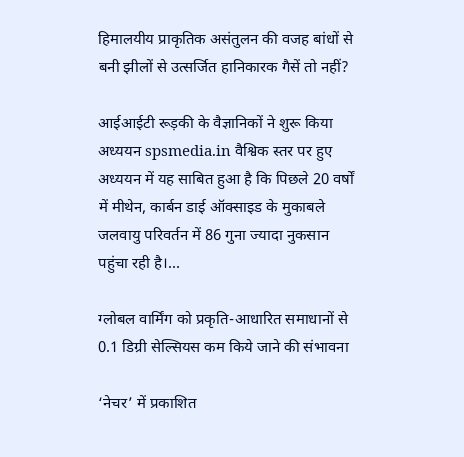हिमालयीय प्राकृतिक असंतुलन की वजह बांधों से बनी झीलों से उत्सर्जित हानिकारक गैसें तो नहीं?

आईआईटी रूड़की के वैज्ञानिकों ने शुरू किया अध्ययन spsmedia.in वैश्विक स्तर पर हुए अध्ययन में यह साबित हुआ है कि पिछले 20 वर्षों में मीथेन, कार्बन डाई ऑक्साइड के मुकाबले जलवायु परिवर्तन में 86 गुना ज्यादा नुकसान पहुंचा रही है।…

ग्लोबल वार्मिंग को प्रकृति-आधारित समाधानों से 0.1 डिग्री सेल्सियस कम किये जाने की संभावना

‘नेचर’ में प्रकाशित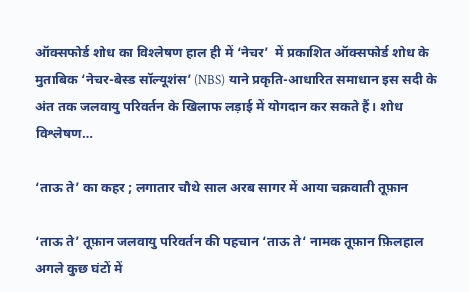ऑक्सफोर्ड शोध का विश्‍लेषण हाल ही में ‘नेचर’  में प्रकाशित ऑक्सफोर्ड शोध के मुताबिक ‘नेचर-बेस्ड सॉल्यूशंस’ (NBS) याने प्रकृति-आधारित समाधान इस सदी के अंत तक जलवायु परिवर्तन के खिलाफ लड़ाई में योगदान कर सकते हैं। शोध विश्लेषण…

‘ताऊ ते’ का कहर ; लगातार चौथे साल अरब सागर में आया चक्रवाती तूफ़ान

‘ताऊ ते’ तूफ़ान जलवायु परिवर्तन की पहचान ‘ताऊ ते‘ नामक तूफ़ान फ़िलहाल अगले कुछ घंटों में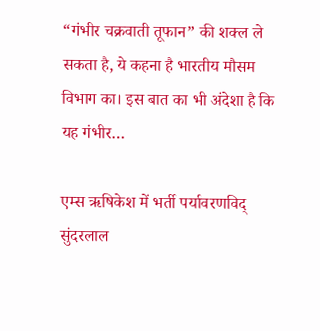“गंभीर चक्रवाती तूफान” की शक्ल ले सकता है, ये कहना है भारतीय मौसम विभाग का। इस बात का भी अंदेशा है कि यह गंभीर…

एम्स ऋषिकेश में भर्ती पर्यावरणविद् सुंदरलाल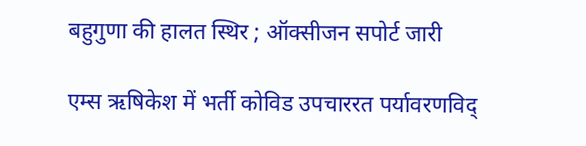बहुगुणा की हालत स्थिर ; ऑक्सीजन सपोर्ट जारी

एम्स ऋषिकेश में भर्ती कोविड उपचाररत पर्यावरणविद्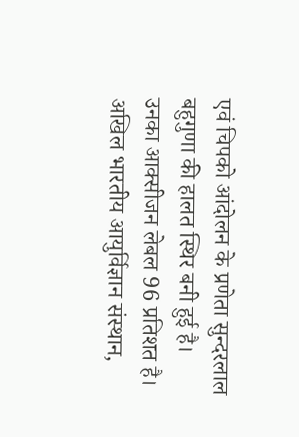एवं चिपको आंदोलन के प्रणेता सुन्दरलाल बहुगुणा की हालत स्थिर बनी हुई है। उनका आक्‍सीजन लेबल 96 प्रतिशत है। अखिल भारतीय आयुर्विज्ञान संस्थान,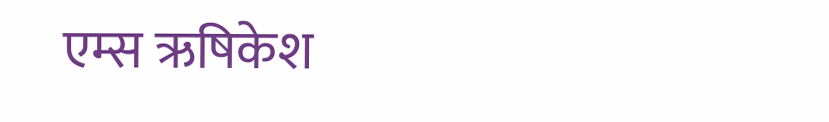एम्स ऋषिकेश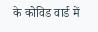के कोविड वार्ड में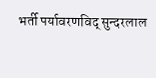भर्ती पर्यावरणविद् सुन्दरलाल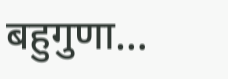बहुगुणा…